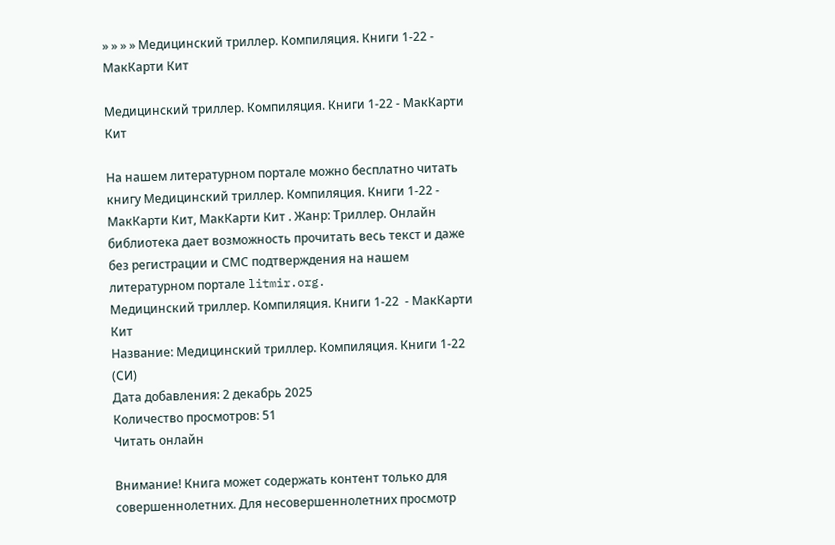» » » » Медицинский триллер. Компиляция. Книги 1-22 - МакКарти Кит

Медицинский триллер. Компиляция. Книги 1-22 - МакКарти Кит

На нашем литературном портале можно бесплатно читать книгу Медицинский триллер. Компиляция. Книги 1-22 - МакКарти Кит, МакКарти Кит . Жанр: Триллер. Онлайн библиотека дает возможность прочитать весь текст и даже без регистрации и СМС подтверждения на нашем литературном портале litmir.org.
Медицинский триллер. Компиляция. Книги 1-22  - МакКарти Кит
Название: Медицинский триллер. Компиляция. Книги 1-22 (СИ)
Дата добавления: 2 декабрь 2025
Количество просмотров: 51
Читать онлайн

Внимание! Книга может содержать контент только для совершеннолетних. Для несовершеннолетних просмотр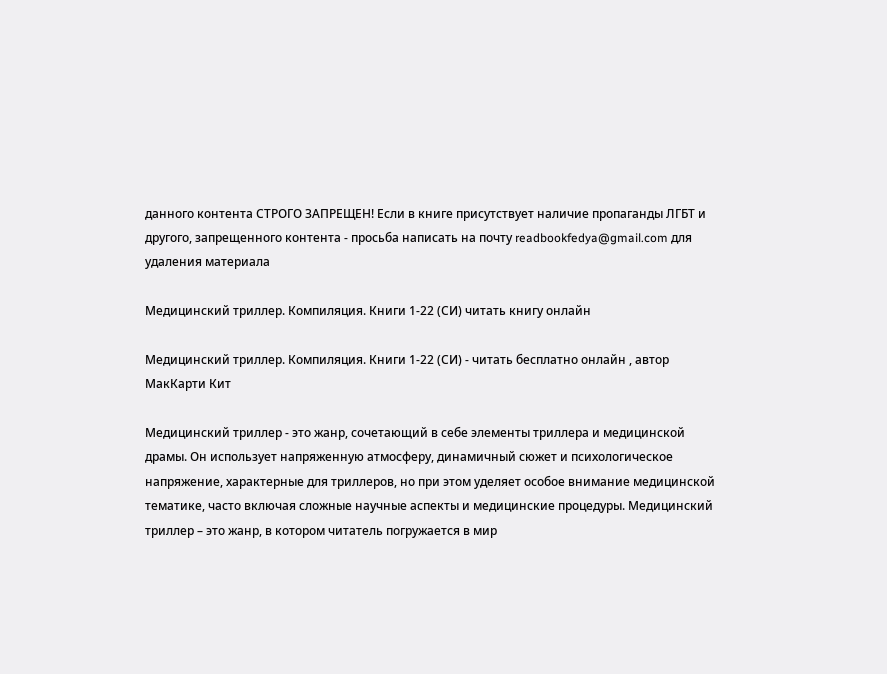данного контента СТРОГО ЗАПРЕЩЕН! Если в книге присутствует наличие пропаганды ЛГБТ и другого, запрещенного контента - просьба написать на почту readbookfedya@gmail.com для удаления материала

Медицинский триллер. Компиляция. Книги 1-22 (СИ) читать книгу онлайн

Медицинский триллер. Компиляция. Книги 1-22 (СИ) - читать бесплатно онлайн , автор МакКарти Кит

Медицинский триллер - это жанр, сочетающий в себе элементы триллера и медицинской драмы. Он использует напряженную атмосферу, динамичный сюжет и психологическое напряжение, характерные для триллеров, но при этом уделяет особое внимание медицинской тематике, часто включая сложные научные аспекты и медицинские процедуры. Медицинский триллер – это жанр, в котором читатель погружается в мир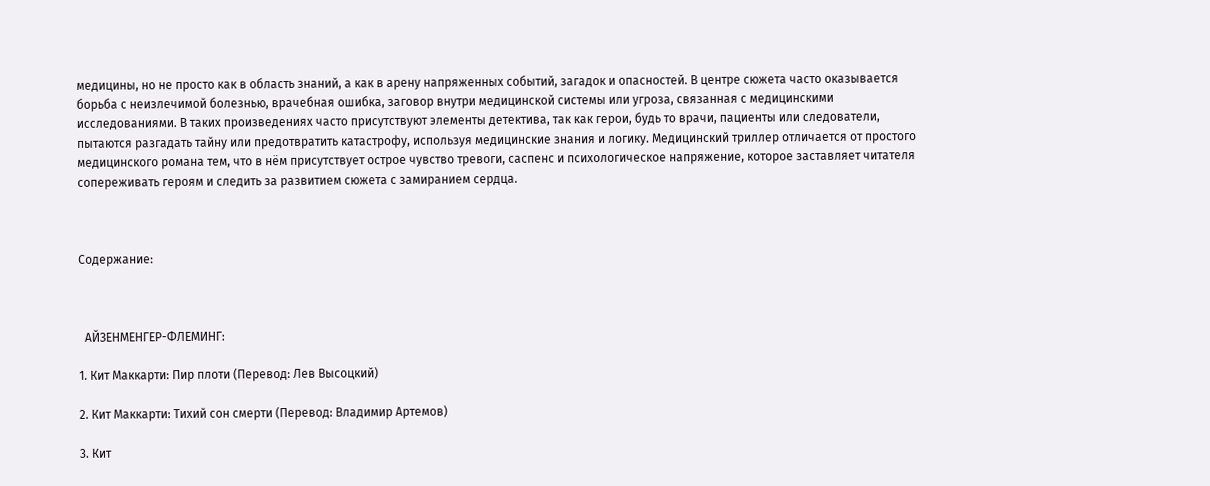медицины, но не просто как в область знаний, а как в арену напряженных событий, загадок и опасностей. В центре сюжета часто оказывается борьба с неизлечимой болезнью, врачебная ошибка, заговор внутри медицинской системы или угроза, связанная с медицинскими исследованиями. В таких произведениях часто присутствуют элементы детектива, так как герои, будь то врачи, пациенты или следователи, пытаются разгадать тайну или предотвратить катастрофу, используя медицинские знания и логику. Медицинский триллер отличается от простого медицинского романа тем, что в нём присутствует острое чувство тревоги, саспенс и психологическое напряжение, которое заставляет читателя сопереживать героям и следить за развитием сюжета с замиранием сердца.



Содержание:



  АЙЗЕНМЕНГЕР-ФЛЕМИНГ:

1. Кит Маккарти: Пир плоти (Перевод: Лев Высоцкий)

2. Кит Маккарти: Тихий сон смерти (Перевод: Владимир Артемов)

3. Кит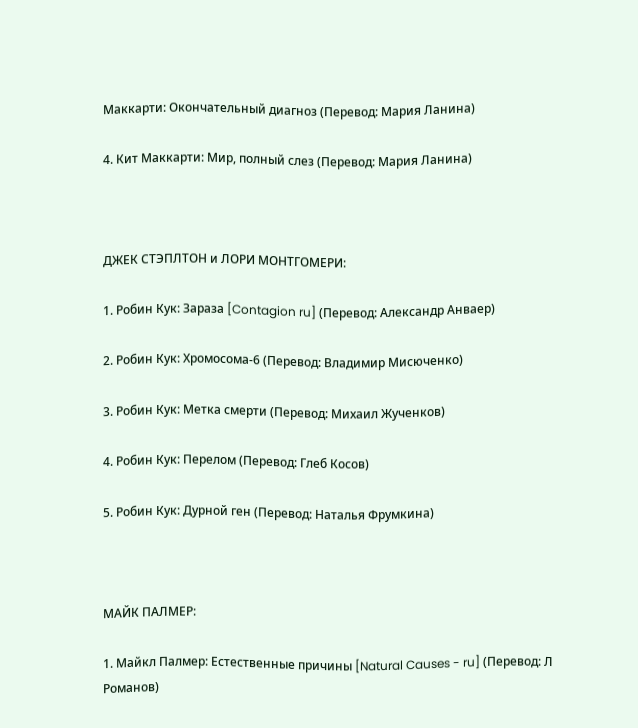Маккарти: Окончательный диагноз (Перевод: Мария Ланина)

4. Кит Маккарти: Мир, полный слез (Перевод: Мария Ланина)



ДЖЕК СТЭПЛТОН и ЛОРИ МОНТГОМЕРИ:

1. Робин Кук: Зараза [Contagion ru] (Перевод: Александр Анваер)

2. Робин Кук: Хромосома-6 (Перевод: Владимир Мисюченко)

3. Робин Кук: Метка смерти (Перевод: Михаил Жученков)

4. Робин Кук: Перелом (Перевод: Глеб Косов)

5. Робин Кук: Дурной ген (Перевод: Наталья Фрумкина)



МАЙК ПАЛМЕР:

1. Майкл Палмер: Естественные причины [Natural Causes - ru] (Перевод: Л Романов)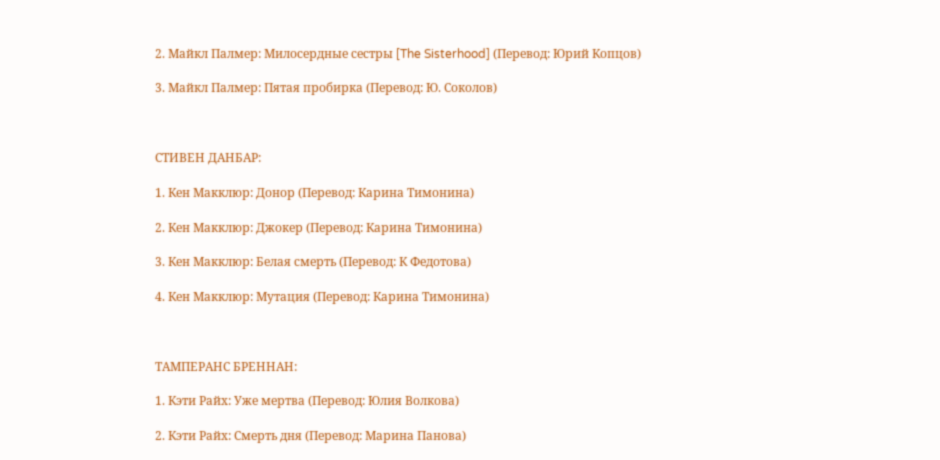2. Майкл Палмер: Милосердные сестры [The Sisterhood] (Перевод: Юрий Копцов)

3. Майкл Палмер: Пятая пробирка (Перевод: Ю. Соколов)



СТИВЕН ДАНБАР:

1. Кен Макклюр: Донор (Перевод: Карина Тимонина)

2. Кен Макклюр: Джокер (Перевод: Карина Тимонина)

3. Кен Макклюр: Белая смерть (Перевод: К Федотова)

4. Кен Макклюр: Мутация (Перевод: Карина Тимонина)



ТАМПЕРАНС БРЕННАН:

1. Кэти Райх: Уже мертва (Перевод: Юлия Волкова)

2. Кэти Райх: Смерть дня (Перевод: Марина Панова)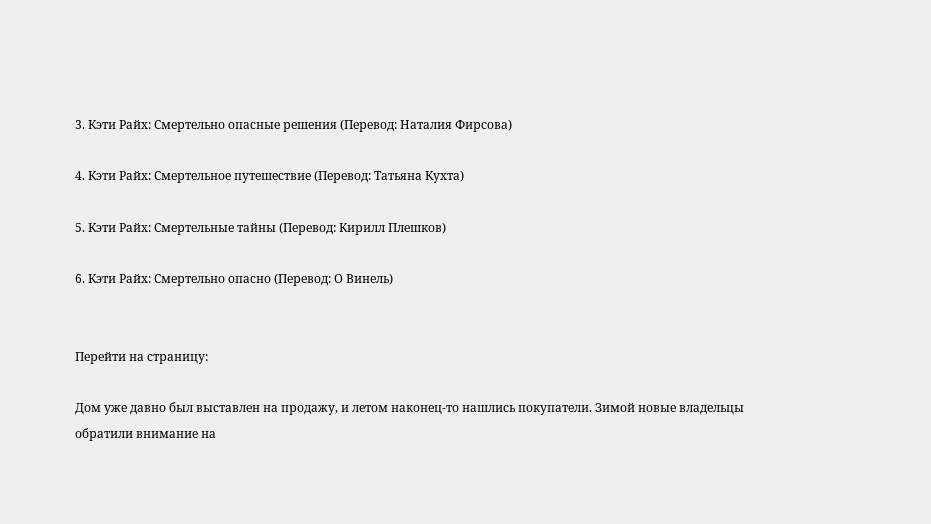3. Кэти Райх: Смертельно опасные решения (Перевод: Наталия Фирсова)

4. Кэти Райх: Смертельное путешествие (Перевод: Татьяна Кухта)

5. Кэти Райх: Смертельные тайны (Перевод: Кирилл Плешков)

6. Кэти Райх: Смертельно опасно (Перевод: О Винель)


Перейти на страницу:

Дом уже давно был выставлен на продажу, и летом наконец-то нашлись покупатели. Зимой новые владельцы обратили внимание на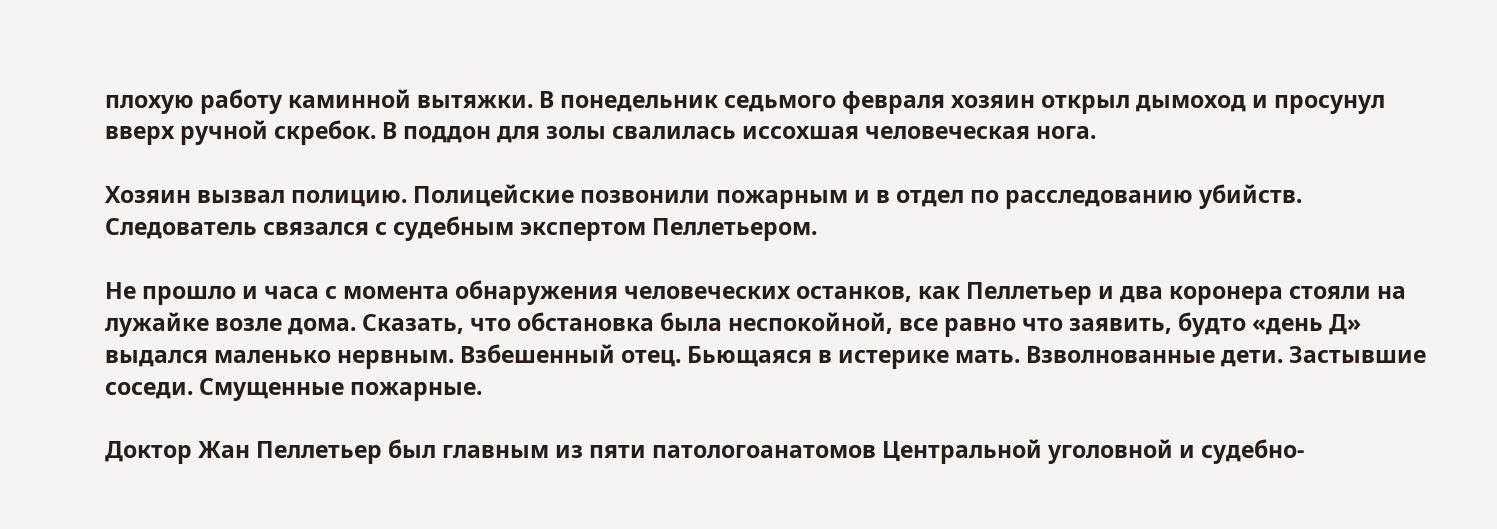плохую работу каминной вытяжки. В понедельник седьмого февраля хозяин открыл дымоход и просунул вверх ручной скребок. В поддон для золы свалилась иссохшая человеческая нога.

Хозяин вызвал полицию. Полицейские позвонили пожарным и в отдел по расследованию убийств. Следователь связался с судебным экспертом Пеллетьером.

Не прошло и часа с момента обнаружения человеческих останков, как Пеллетьер и два коронера стояли на лужайке возле дома. Сказать, что обстановка была неспокойной, все равно что заявить, будто «день Д» выдался маленько нервным. Взбешенный отец. Бьющаяся в истерике мать. Взволнованные дети. Застывшие соседи. Смущенные пожарные.

Доктор Жан Пеллетьер был главным из пяти патологоанатомов Центральной уголовной и судебно-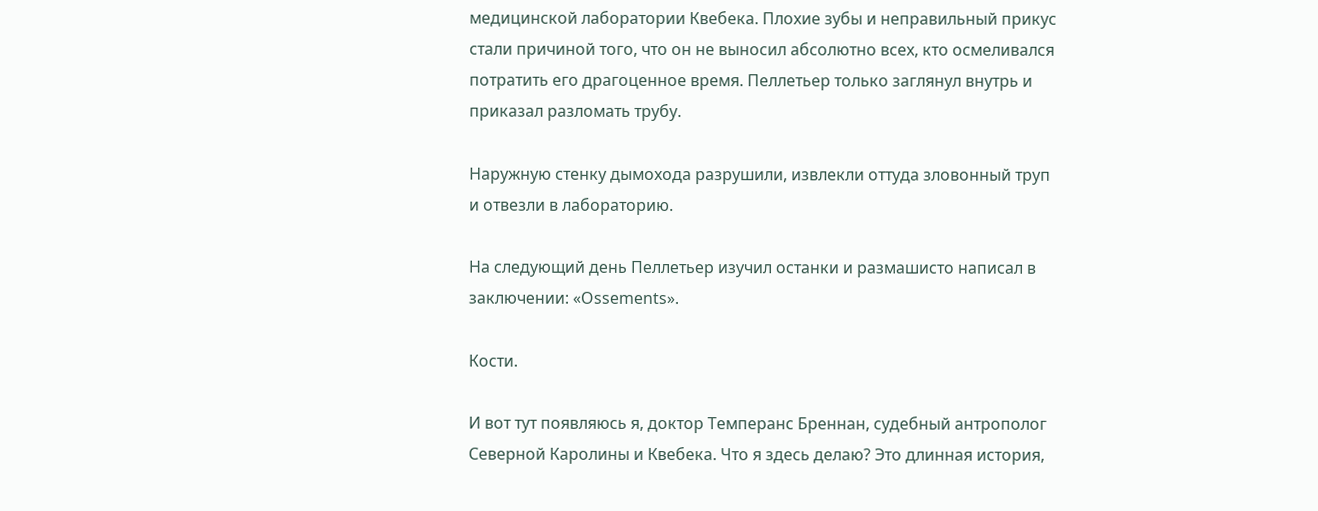медицинской лаборатории Квебека. Плохие зубы и неправильный прикус стали причиной того, что он не выносил абсолютно всех, кто осмеливался потратить его драгоценное время. Пеллетьер только заглянул внутрь и приказал разломать трубу.

Наружную стенку дымохода разрушили, извлекли оттуда зловонный труп и отвезли в лабораторию.

На следующий день Пеллетьер изучил останки и размашисто написал в заключении: «Ossements».

Кости.

И вот тут появляюсь я, доктор Темперанс Бреннан, судебный антрополог Северной Каролины и Квебека. Что я здесь делаю? Это длинная история,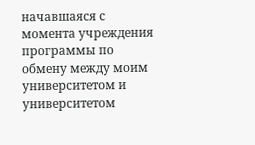начавшаяся с момента учреждения программы по обмену между моим университетом и университетом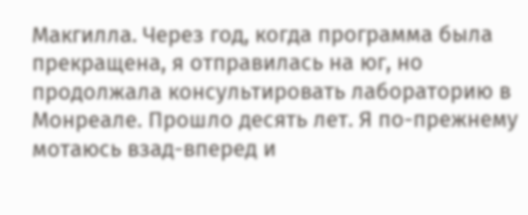Макгилла. Через год, когда программа была прекращена, я отправилась на юг, но продолжала консультировать лабораторию в Монреале. Прошло десять лет. Я по-прежнему мотаюсь взад-вперед и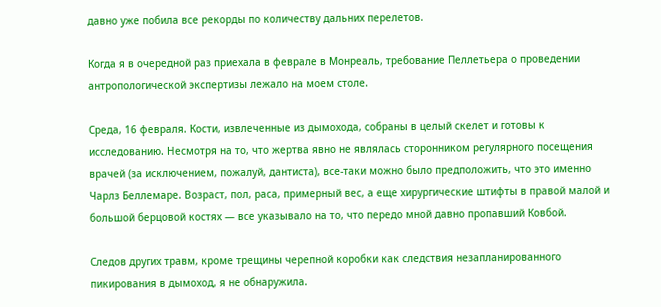давно уже побила все рекорды по количеству дальних перелетов.

Когда я в очередной раз приехала в феврале в Монреаль, требование Пеллетьера о проведении антропологической экспертизы лежало на моем столе.

Среда, 16 февраля. Кости, извлеченные из дымохода, собраны в целый скелет и готовы к исследованию. Несмотря на то, что жертва явно не являлась сторонником регулярного посещения врачей (за исключением, пожалуй, дантиста), все-таки можно было предположить, что это именно Чарлз Беллемаре. Возраст, пол, раса, примерный вес, а еще хирургические штифты в правой малой и большой берцовой костях — все указывало на то, что передо мной давно пропавший Ковбой.

Следов других травм, кроме трещины черепной коробки как следствия незапланированного пикирования в дымоход, я не обнаружила.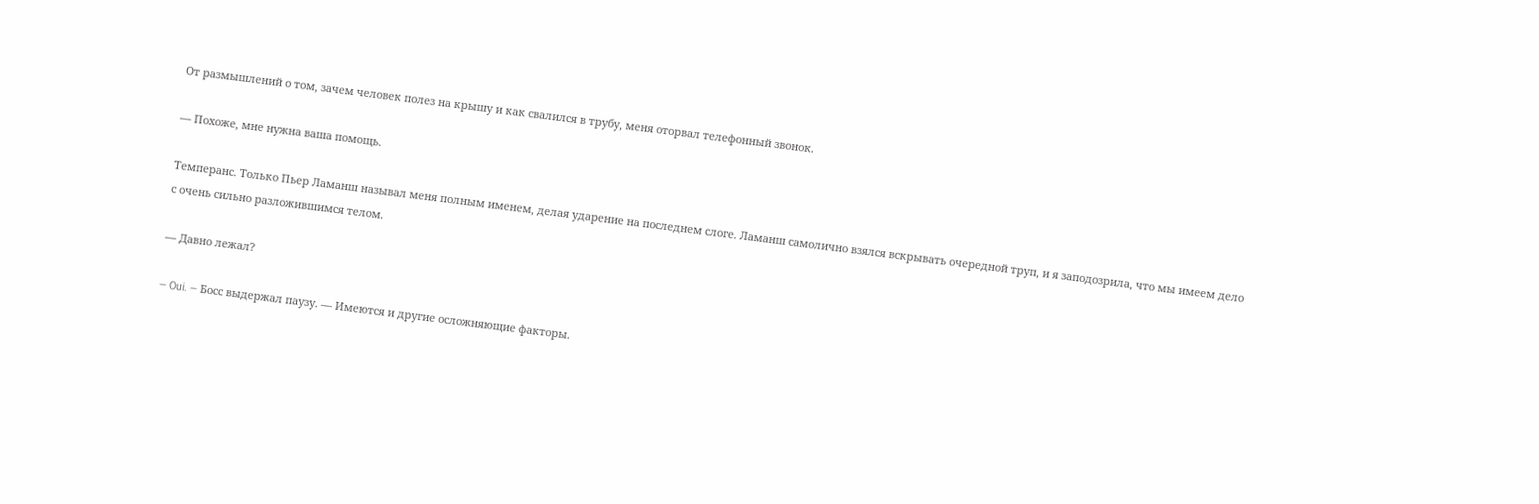От размышлений о том, зачем человек полез на крышу и как свалился в трубу, меня оторвал телефонный звонок.

— Похоже, мне нужна ваша помощь.

Темперанс. Только Пьер Ламанш называл меня полным именем, делая ударение на последнем слоге. Ламанш самолично взялся вскрывать очередной труп, и я заподозрила, что мы имеем дело с очень сильно разложившимся телом.

— Давно лежал?

— Oui. — Босс выдержал паузу. — Имеются и другие осложняющие факторы.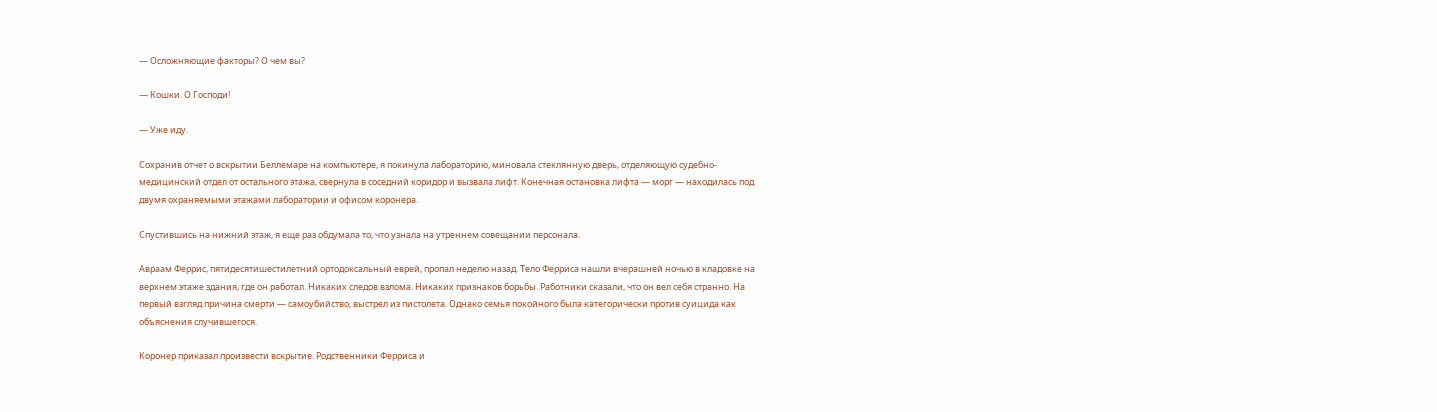— Осложняющие факторы? О чем вы?

— Кошки. О Господи!

— Уже иду.

Сохранив отчет о вскрытии Беллемаре на компьютере, я покинула лабораторию, миновала стеклянную дверь, отделяющую судебно-медицинский отдел от остального этажа, свернула в соседний коридор и вызвала лифт. Конечная остановка лифта — морг — находилась под двумя охраняемыми этажами лаборатории и офисом коронера.

Спустившись на нижний этаж, я еще раз обдумала то, что узнала на утреннем совещании персонала.

Авраам Феррис, пятидесятишестилетний ортодоксальный еврей, пропал неделю назад. Тело Ферриса нашли вчерашней ночью в кладовке на верхнем этаже здания, где он работал. Никаких следов взлома. Никаких признаков борьбы. Работники сказали, что он вел себя странно. На первый взгляд причина смерти — самоубийство, выстрел из пистолета. Однако семья покойного была категорически против суицида как объяснения случившегося.

Коронер приказал произвести вскрытие. Родственники Ферриса и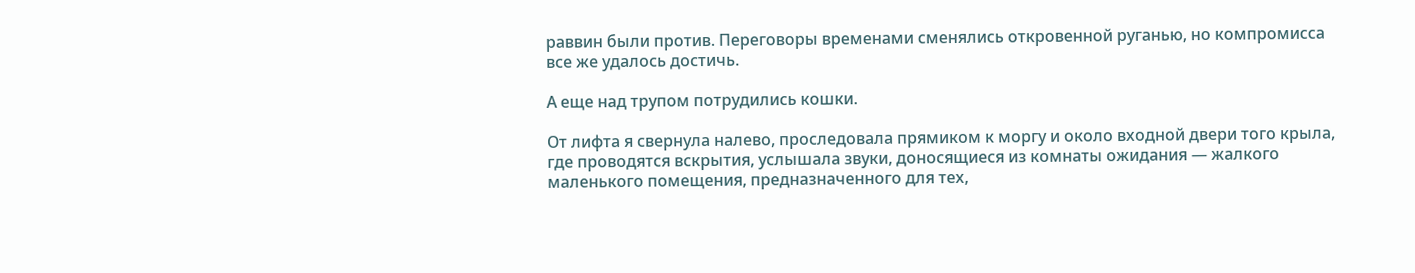раввин были против. Переговоры временами сменялись откровенной руганью, но компромисса все же удалось достичь.

А еще над трупом потрудились кошки.

От лифта я свернула налево, проследовала прямиком к моргу и около входной двери того крыла, где проводятся вскрытия, услышала звуки, доносящиеся из комнаты ожидания — жалкого маленького помещения, предназначенного для тех,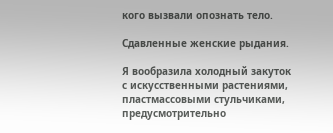кого вызвали опознать тело.

Сдавленные женские рыдания.

Я вообразила холодный закуток с искусственными растениями, пластмассовыми стульчиками, предусмотрительно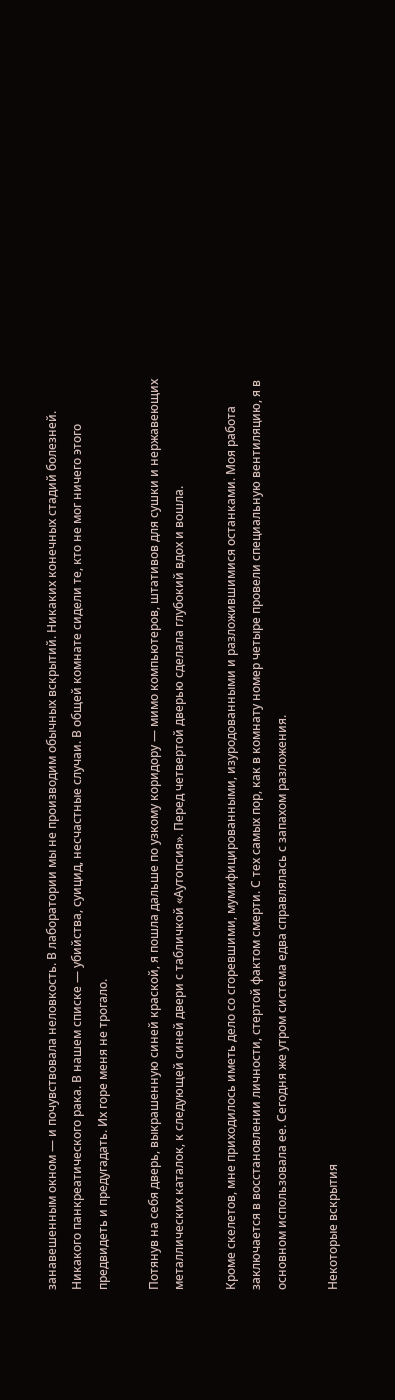занавешенным окном — и почувствовала неловкость. В лаборатории мы не производим обычных вскрытий. Никаких конечных стадий болезней. Никакого панкреатического рака. В нашем списке — убийства, суицид, несчастные случаи. В общей комнате сидели те, кто не мог ничего этого предвидеть и предугадать. Их горе меня не трогало.

Потянув на себя дверь, выкрашенную синей краской, я пошла дальше по узкому коридору — мимо компьютеров, штативов для сушки и нержавеющих металлических каталок, к следующей синей двери с табличкой «Аутопсия». Перед четвертой дверью сделала глубокий вдох и вошла.

Кроме скелетов, мне приходилось иметь дело со сгоревшими, мумифицированными, изуродованными и разложившимися останками. Моя работа заключается в восстановлении личности, стертой фактом смерти. С тех самых пор, как в комнату номер четыре провели специальную вентиляцию, я в основном использовала ее. Сегодня же утром система едва справлялась с запахом разложения.

Некоторые вскрытия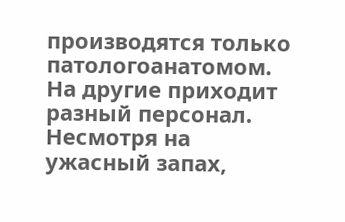производятся только патологоанатомом. На другие приходит разный персонал. Несмотря на ужасный запах,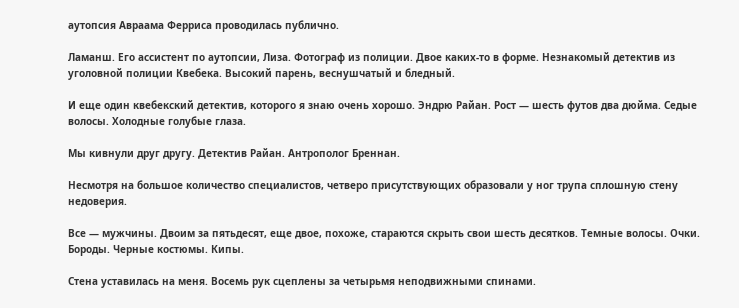аутопсия Авраама Ферриса проводилась публично.

Ламанш. Его ассистент по аутопсии, Лиза. Фотограф из полиции. Двое каких-то в форме. Незнакомый детектив из уголовной полиции Квебека. Высокий парень, веснушчатый и бледный.

И еще один квебекский детектив, которого я знаю очень хорошо. Эндрю Райан. Рост — шесть футов два дюйма. Седые волосы. Холодные голубые глаза.

Мы кивнули друг другу. Детектив Райан. Антрополог Бреннан.

Несмотря на большое количество специалистов, четверо присутствующих образовали у ног трупа сплошную стену недоверия.

Все — мужчины. Двоим за пятьдесят, еще двое, похоже, стараются скрыть свои шесть десятков. Темные волосы. Очки. Бороды. Черные костюмы. Кипы.

Стена уставилась на меня. Восемь рук сцеплены за четырьмя неподвижными спинами.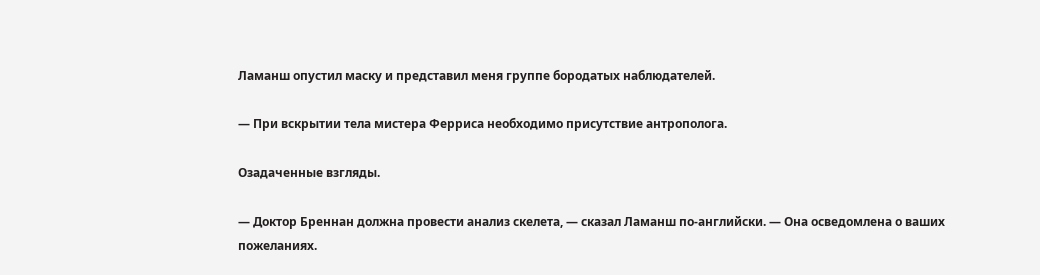Ламанш опустил маску и представил меня группе бородатых наблюдателей.

— При вскрытии тела мистера Ферриса необходимо присутствие антрополога.

Озадаченные взгляды.

— Доктор Бреннан должна провести анализ скелета, — сказал Ламанш по-английски. — Она осведомлена о ваших пожеланиях.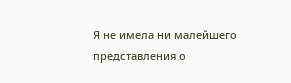Я не имела ни малейшего представления о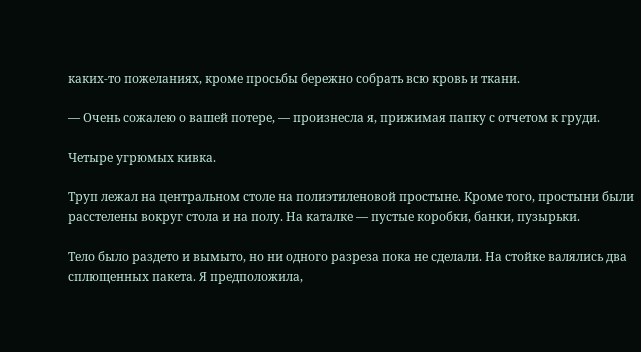каких-то пожеланиях, кроме просьбы бережно собрать всю кровь и ткани.

— Очень сожалею о вашей потере, — произнесла я, прижимая папку с отчетом к груди.

Четыре угрюмых кивка.

Труп лежал на центральном столе на полиэтиленовой простыне. Кроме того, простыни были расстелены вокруг стола и на полу. На каталке — пустые коробки, банки, пузырьки.

Тело было раздето и вымыто, но ни одного разреза пока не сделали. На стойке валялись два сплющенных пакета. Я предположила,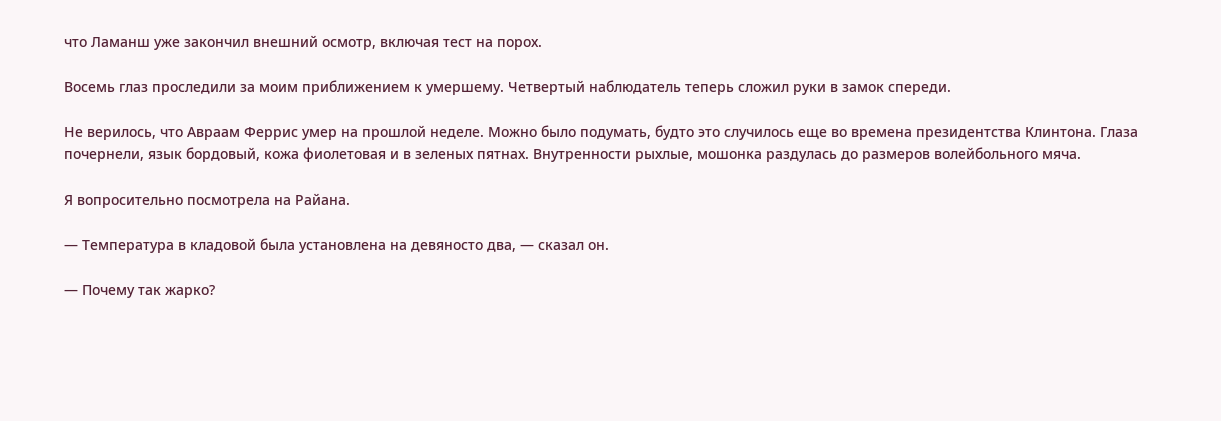что Ламанш уже закончил внешний осмотр, включая тест на порох.

Восемь глаз проследили за моим приближением к умершему. Четвертый наблюдатель теперь сложил руки в замок спереди.

Не верилось, что Авраам Феррис умер на прошлой неделе. Можно было подумать, будто это случилось еще во времена президентства Клинтона. Глаза почернели, язык бордовый, кожа фиолетовая и в зеленых пятнах. Внутренности рыхлые, мошонка раздулась до размеров волейбольного мяча.

Я вопросительно посмотрела на Райана.

— Температура в кладовой была установлена на девяносто два, — сказал он.

— Почему так жарко?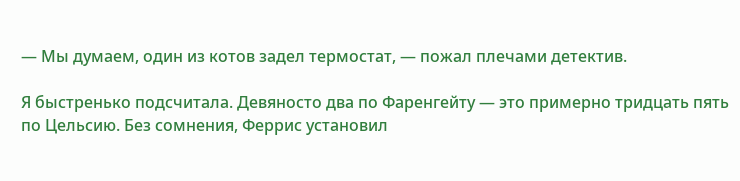— Мы думаем, один из котов задел термостат, — пожал плечами детектив.

Я быстренько подсчитала. Девяносто два по Фаренгейту — это примерно тридцать пять по Цельсию. Без сомнения, Феррис установил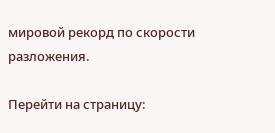мировой рекорд по скорости разложения.

Перейти на страницу: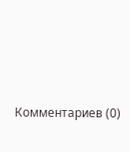Комментариев (0)